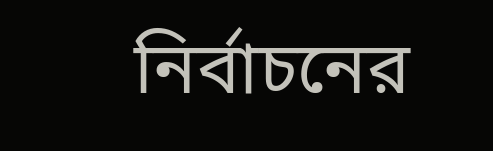নির্বাচনের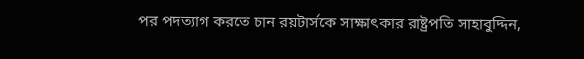পর পদত্যাগ করতে চান রয়টার্সকে সাক্ষাৎকার রাষ্ট্রপতি সাহাবুদ্দিন,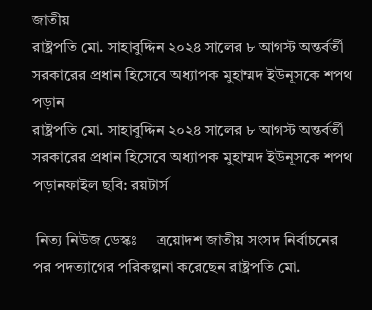জাতীয়
রাষ্ট্রপতি মো. সাহাবুদ্দিন ২০২৪ সালের ৮ আগস্ট অন্তর্বর্তী সরকারের প্রধান হিসেবে অধ্যাপক মুহাম্মদ ইউনূসকে শপথ পড়ান
রাষ্ট্রপতি মো. সাহাবুদ্দিন ২০২৪ সালের ৮ আগস্ট অন্তর্বর্তী সরকারের প্রধান হিসেবে অধ্যাপক মুহাম্মদ ইউনূসকে শপথ পড়ানফাইল ছবি: রয়টার্স

 নিত্য নিউজ ডেস্কঃ     ত্রয়োদশ জাতীয় সংসদ নির্বাচনের পর পদত্যাগের পরিকল্পনা করেছেন রাষ্ট্রপতি মো.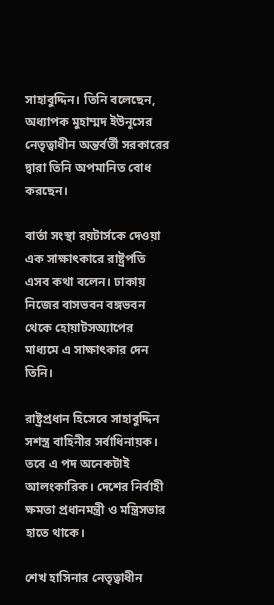সাহাবুদ্দিন। তিনি বলেছেন, অধ্যাপক মুহাম্মদ ইউনূসের নেতৃত্বাধীন অন্তর্বর্তী সরকারের দ্বারা তিনি অপমানিত বোধ করছেন।

বার্তা সংস্থা রয়টার্সকে দেওয়া এক সাক্ষাৎকারে রাষ্ট্রপতি এসব কথা বলেন। ঢাকায় নিজের বাসভবন বঙ্গভবন থেকে হোয়াটসঅ্যাপের মাধ্যমে এ সাক্ষাৎকার দেন তিনি।

রাষ্ট্রপ্রধান হিসেবে সাহাবুদ্দিন সশস্ত্র বাহিনীর সর্বাধিনায়ক। তবে এ পদ অনেকটাই আলংকারিক। দেশের নির্বাহী ক্ষমতা প্রধানমন্ত্রী ও মন্ত্রিসভার হাতে থাকে।

শেখ হাসিনার নেতৃত্বাধীন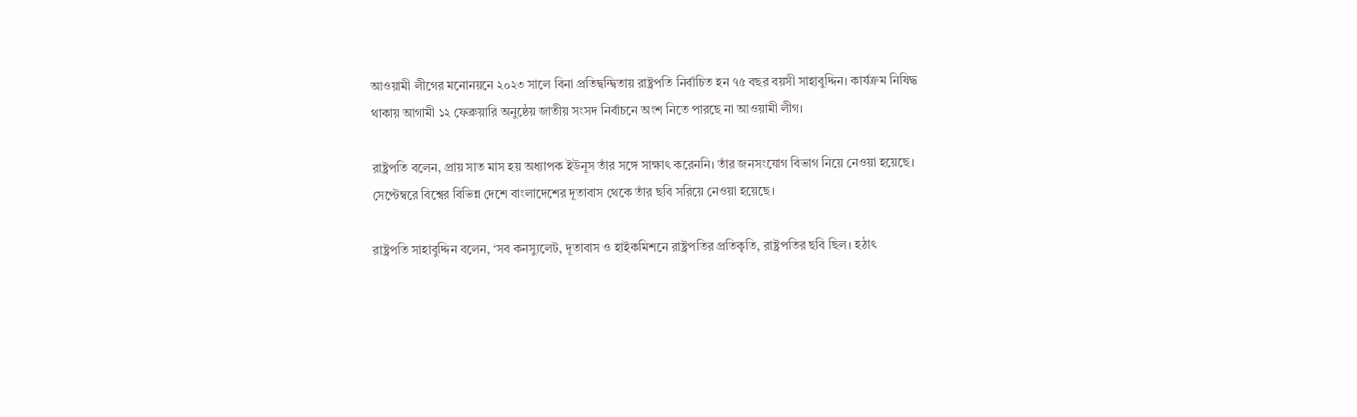আওয়ামী লীগের মনোনয়নে ২০২৩ সালে বিনা প্রতিদ্বন্দ্বিতায় রাষ্ট্রপতি নির্বাচিত হন ৭৫ বছর বয়সী সাহাবুদ্দিন। কার্যক্রম নিষিদ্ধ থাকায় আগামী ১২ ফেব্রুয়ারি অনুষ্ঠেয় জাতীয় সংসদ নির্বাচনে অংশ নিতে পারছে না আওয়ামী লীগ।

রাষ্ট্রপতি বলেন, প্রায় সাত মাস হয় অধ্যাপক ইউনূস তাঁর সঙ্গে সাক্ষাৎ করেননি। তাঁর জনসংযোগ বিভাগ নিয়ে নেওয়া হয়েছে। সেপ্টেম্বরে বিশ্বের বিভিন্ন দেশে বাংলাদেশের দূতাবাস থেকে তাঁর ছবি সরিয়ে নেওয়া হয়েছে।

রাষ্ট্রপতি সাহাবুদ্দিন বলেন, ‘সব কনস্যুলেট, দূতাবাস ও হাইকমিশনে রাষ্ট্রপতির প্রতিকৃতি, রাষ্ট্রপতির ছবি ছিল। হঠাৎ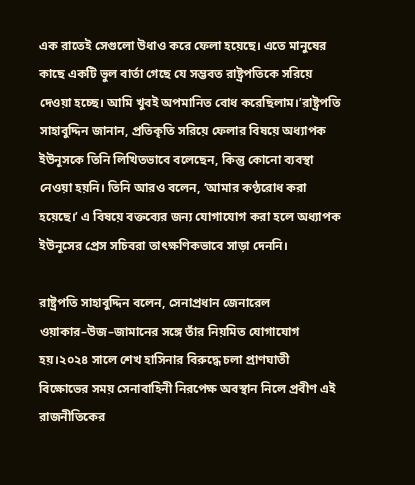এক রাতেই সেগুলো উধাও করে ফেলা হয়েছে। এতে মানুষের কাছে একটি ভুল বার্তা গেছে যে সম্ভবত রাষ্ট্রপতিকে সরিয়ে দেওয়া হচ্ছে। আমি খুবই অপমানিত বোধ করেছিলাম।’রাষ্ট্রপতি সাহাবুদ্দিন জানান, প্রতিকৃতি সরিয়ে ফেলার বিষয়ে অধ্যাপক ইউনূসকে তিনি লিখিতভাবে বলেছেন, কিন্তু কোনো ব্যবস্থা নেওয়া হয়নি। তিনি আরও বলেন, ‘আমার কণ্ঠরোধ করা হয়েছে।’ এ বিষয়ে বক্তব্যের জন্য যোগাযোগ করা হলে অধ্যাপক ইউনূসের প্রেস সচিবরা তাৎক্ষণিকভাবে সাড়া দেননি।

রাষ্ট্রপতি সাহাবুদ্দিন বলেন, সেনাপ্রধান জেনারেল ওয়াকার–উজ–জামানের সঙ্গে তাঁর নিয়মিত যোগাযোগ হয়।২০২৪ সালে শেখ হাসিনার বিরুদ্ধে চলা প্রাণঘাতী বিক্ষোভের সময় সেনাবাহিনী নিরপেক্ষ অবস্থান নিলে প্রবীণ এই রাজনীতিকের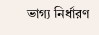ভাগ্য নির্ধারণ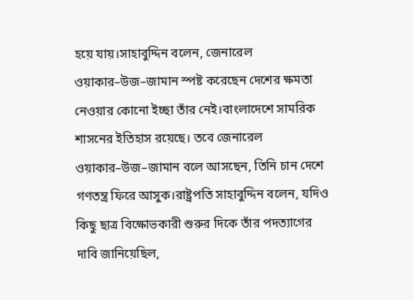হয়ে যায়।সাহাবুদ্দিন বলেন, জেনারেল ওয়াকার–উজ–জামান স্পষ্ট করেছেন দেশের ক্ষমতা নেওয়ার কোনো ইচ্ছা তাঁর নেই।বাংলাদেশে সামরিক শাসনের ইতিহাস রয়েছে। তবে জেনারেল ওয়াকার–উজ–জামান বলে আসছেন, তিনি চান দেশে গণতন্ত্র ফিরে আসুক।রাষ্ট্রপতি সাহাবুদ্দিন বলেন, যদিও কিছু ছাত্র বিক্ষোভকারী শুরুর দিকে তাঁর পদত্যাগের দাবি জানিয়েছিল,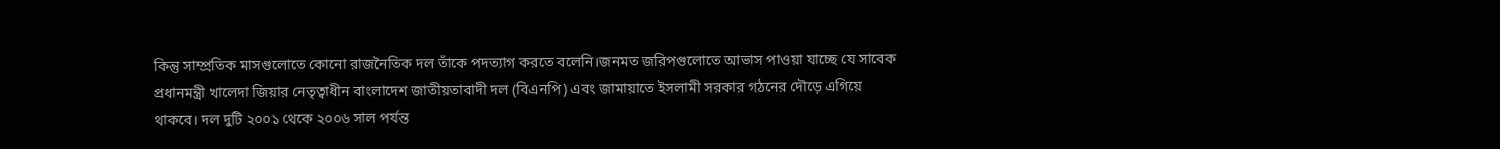কিন্তু সাম্প্রতিক মাসগুলোতে কোনো রাজনৈতিক দল তাঁকে পদত্যাগ করতে বলেনি।জনমত জরিপগুলোতে আভাস পাওয়া যাচ্ছে যে সাবেক প্রধানমন্ত্রী খালেদা জিয়ার নেতৃত্বাধীন বাংলাদেশ জাতীয়তাবাদী দল (বিএনপি) এবং জামায়াতে ইসলামী সরকার গঠনের দৌড়ে এগিয়ে থাকবে। দল দুটি ২০০১ থেকে ২০০৬ সাল পর্যন্ত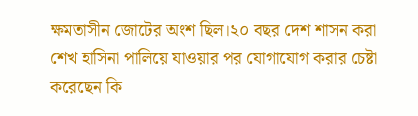ক্ষমতাসীন জোটের অংশ ছিল।২০ বছর দেশ শাসন করা শেখ হাসিনা পালিয়ে যাওয়ার পর যোগাযোগ করার চেষ্টা করেছেন কি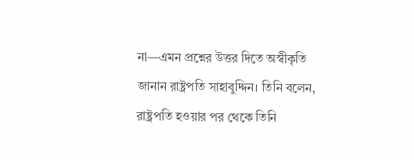না—এমন প্রশ্নের উত্তর দিতে অস্বীকৃতি জানান রাষ্ট্রপতি সাহাবুদ্দিন। তিনি বলেন, রাষ্ট্রপতি হওয়ার পর থেকে তিনি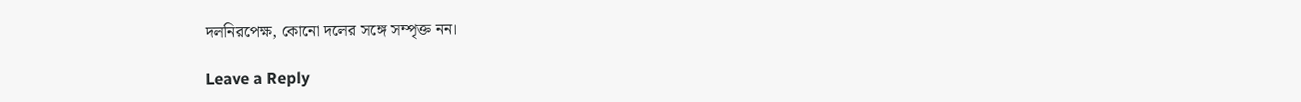দলনিরপেক্ষ, কোনো দলের সঙ্গে সম্পৃক্ত নন।

Leave a Reply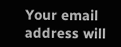Your email address will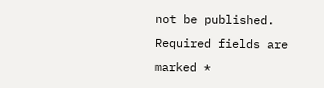not be published. Required fields are marked *